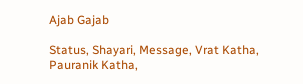Ajab Gajab

Status, Shayari, Message, Vrat Katha, Pauranik Katha,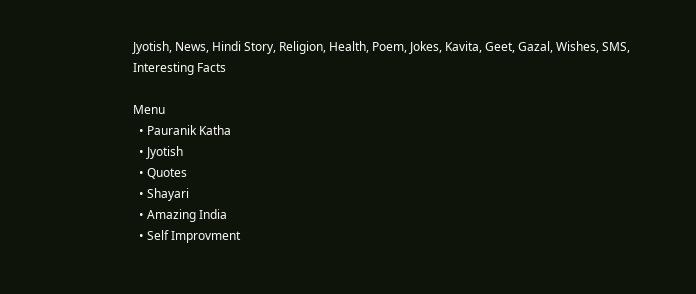Jyotish, News, Hindi Story, Religion, Health, Poem, Jokes, Kavita, Geet, Gazal, Wishes, SMS, Interesting Facts

Menu
  • Pauranik Katha
  • Jyotish
  • Quotes
  • Shayari
  • Amazing India
  • Self Improvment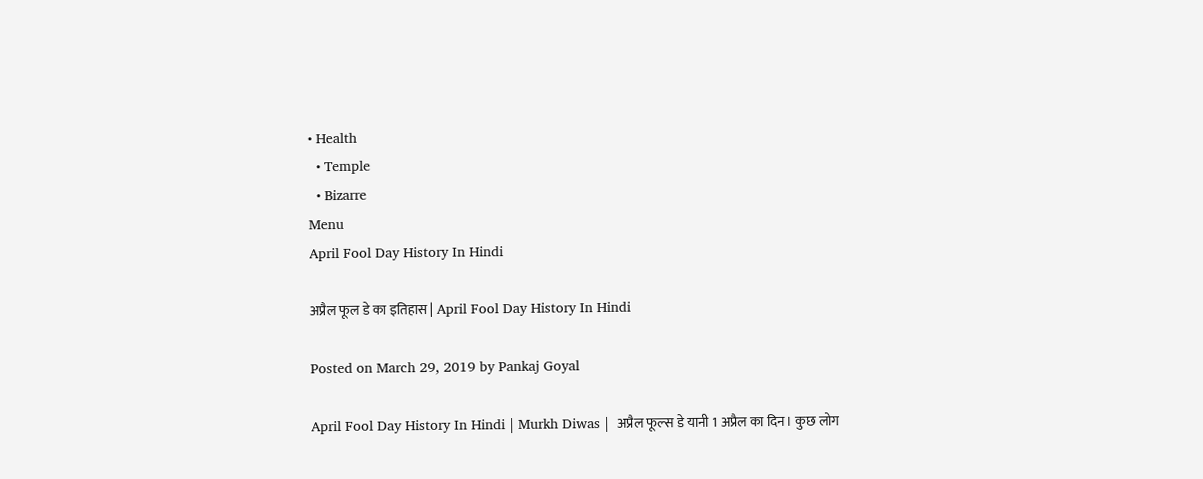• Health
  • Temple
  • Bizarre
Menu
April Fool Day History In Hindi

अप्रैल फूल डे का इतिहास | April Fool Day History In Hindi

Posted on March 29, 2019 by Pankaj Goyal

April Fool Day History In Hindi | Murkh Diwas |  अप्रैल फूल्स डे यानी 1 अप्रैल का दिन। कुछ लोग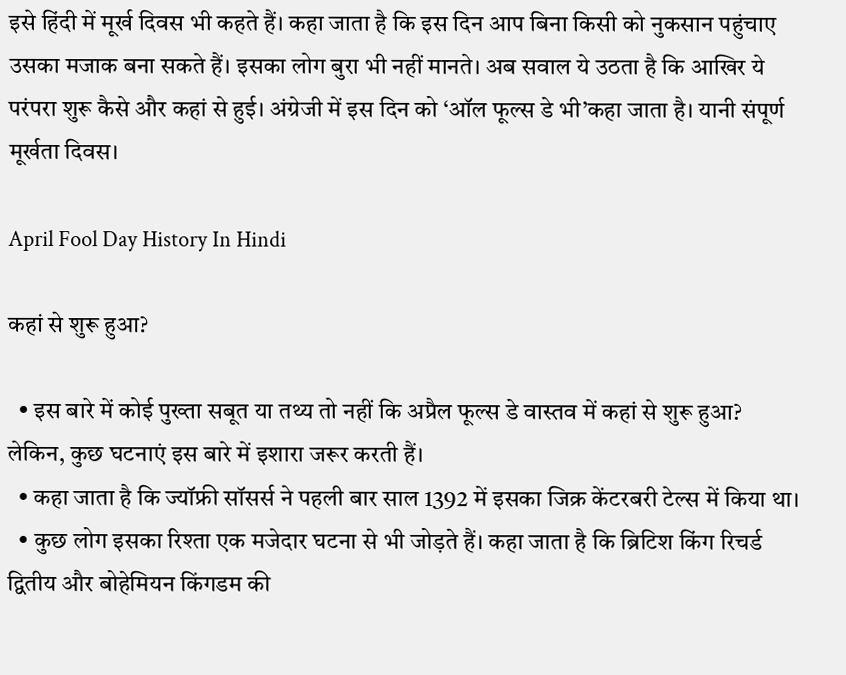इसे हिंदी में मूर्ख दिवस भी कहते हैं। कहा जाता है कि इस दिन आप बिना किसी को नुकसान पहुंचाए उसका मजाक बना सकते हैं। इसका लोग बुरा भी नहीं मानते। अब सवाल ये उठता है कि आखिर ये परंपरा शुरू कैसे और कहां से हुई। अंग्रेजी में इस दिन को ‘ऑल फूल्स डे भी’कहा जाता है। यानी संपूर्ण मूर्खता दिवस।

April Fool Day History In Hindi

कहां से शुरू हुआ?

  • इस बारे में कोई पुख्ता सबूत या तथ्य तो नहीं कि अप्रैल फूल्स डे वास्तव में कहां से शुरू हुआ? लेकिन, कुछ घटनाएं इस बारे में इशारा जरूर करती हैं।
  • कहा जाता है कि ज्यॉफ्री सॉसर्स ने पहली बार साल 1392 में इसका जिक्र केंटरबरी टेल्स में किया था।
  • कुछ लोग इसका रिश्ता एक मजेदार घटना से भी जोड़ते हैं। कहा जाता है कि ब्रिटिश किंग रिचर्ड द्वितीय और बोहेमियन किंगडम की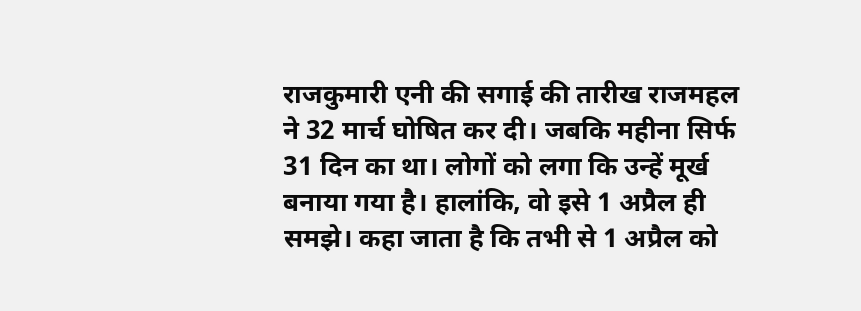राजकुमारी एनी की सगाई की तारीख राजमहल ने 32 मार्च घोषित कर दी। जबकि महीना सिर्फ 31 दिन का था। लोगों को लगा कि उन्हें मूर्ख बनाया गया है। हालांकि, वो इसे 1 अप्रैल ही समझे। कहा जाता है कि तभी से 1 अप्रैल को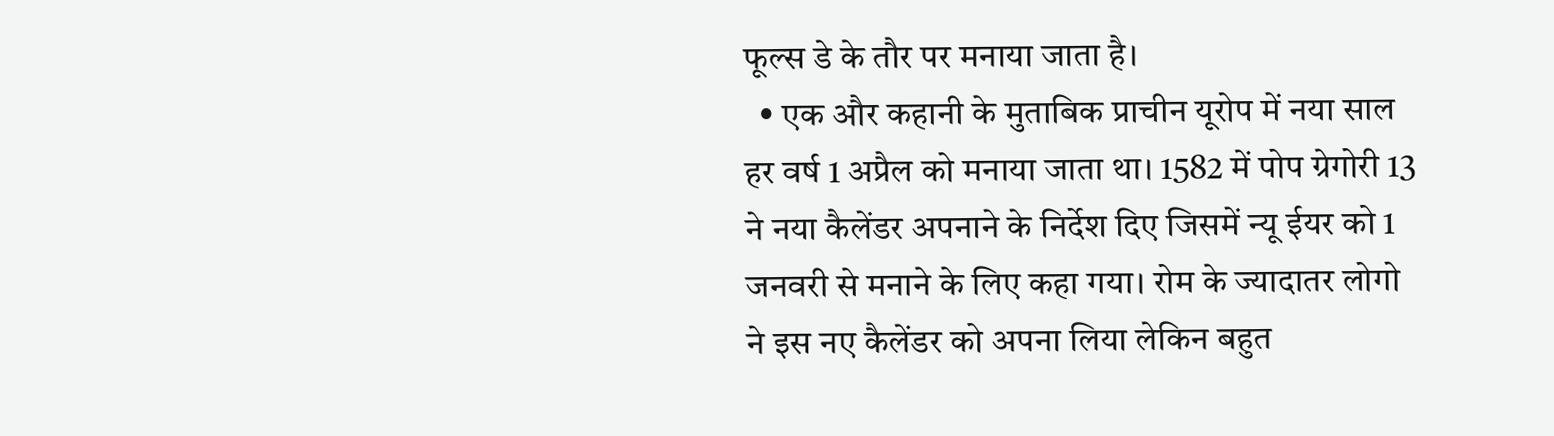फूल्स डे के तौर पर मनाया जाता है।
  • एक और कहानी के मुताबिक प्राचीन यूरोप में नया साल हर वर्ष 1 अप्रैल को मनाया जाता था। 1582 में पोप ग्रेगोरी 13 ने नया कैलेंडर अपनाने के निर्देश दिए जिसमें न्यू ईयर को 1 जनवरी से मनाने के लिए कहा गया। रोम के ज्यादातर लोगो ने इस नए कैलेंडर को अपना लिया लेकिन बहुत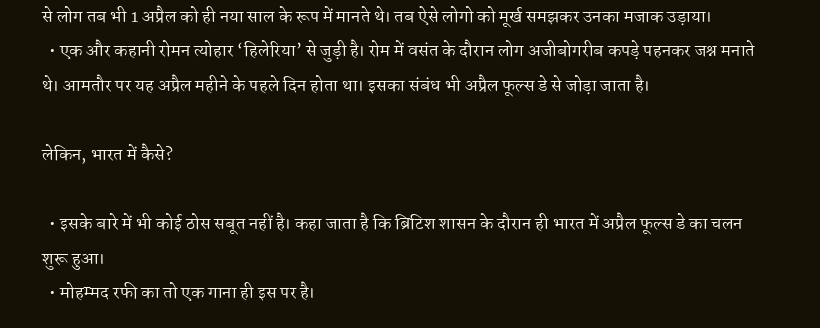से लोग तब भी 1 अप्रैल को ही नया साल के रूप में मानते थे। तब ऐसे लोगो को मूर्ख समझकर उनका मजाक उड़ाया।
  • एक और कहानी रोमन त्योहार ‘हिलेरिया’ से जुड़ी है। रोम में वसंत के दौरान लोग अजीबोगरीब कपड़े पहनकर जश्न मनाते थे। आमतौर पर यह अप्रैल महीने के पहले दिन होता था। इसका संबंध भी अप्रैल फूल्स डे से जोड़ा जाता है।

लेकिन, भारत में कैसे?

  • इसके बारे में भी कोई ठोस सबूत नहीं है। कहा जाता है कि ब्रिटिश शासन के दौरान ही भारत में अप्रैल फूल्स डे का चलन शुरू हुआ।
  • मोहम्मद रफी का तो एक गाना ही इस पर है।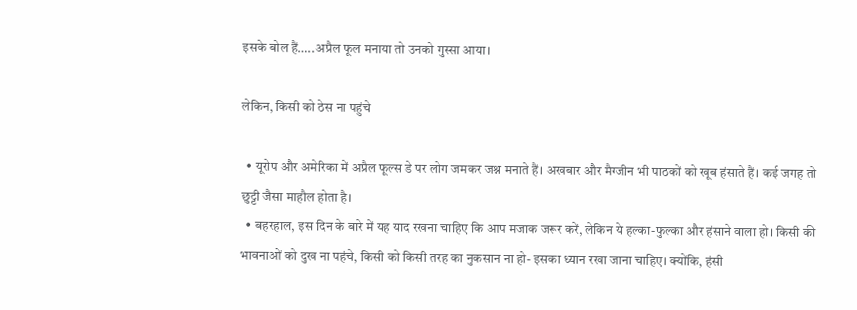इसके बोल हैं…..अप्रैल फूल मनाया तो उनको गुस्सा आया।

लेकिन, किसी को ठेस ना पहुंचे

  • यूरोप और अमेरिका में अप्रैल फूल्स डे पर लोग जमकर जश्न मनाते हैं। अखबार और मैग्जीन भी पाठकों को खूब हंसाते हैं। कई जगह तो छुट्टी जैसा माहौल होता है।
  • बहरहाल, इस दिन के बारे में यह याद रखना चाहिए कि आप मजाक जरूर करें, लेकिन ये हल्का-फुल्का और हंसाने वाला हो। किसी की भावनाओं को दुख ना पहंचे, किसी को किसी तरह का नुकसान ना हो- इसका ध्यान रखा जाना चाहिए। क्योंकि, हंसी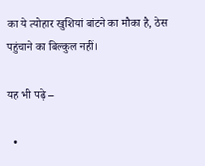का ये त्योहार खुशियां बांटने का मौका है, ठेस पहुंचाने का बिल्कुल नहीं।

यह भी पढ़े –

  •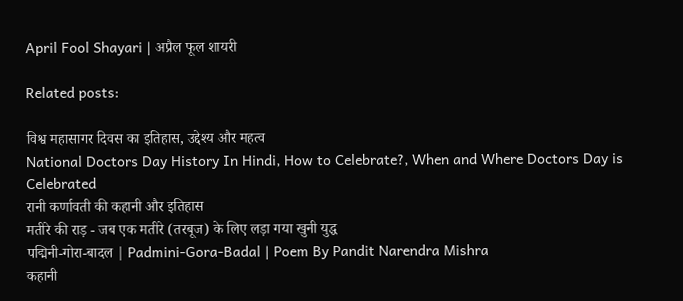April Fool Shayari | अप्रैल फूल शायरी

Related posts:

विश्व महासागर दिवस का इतिहास, उद्देश्य और महत्व
National Doctors Day History In Hindi, How to Celebrate?, When and Where Doctors Day is Celebrated
रानी कर्णावती की कहानी और इतिहास
मतीरे की राड़ - जब एक मतीरे (तरबूज) के लिए लड़ा गया खुनी युद्ध
पद्मिनी-गोरा-बादल | Padmini-Gora-Badal | Poem By Pandit Narendra Mishra
कहानी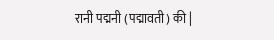रानी पद्मनी (पद्मावती) की |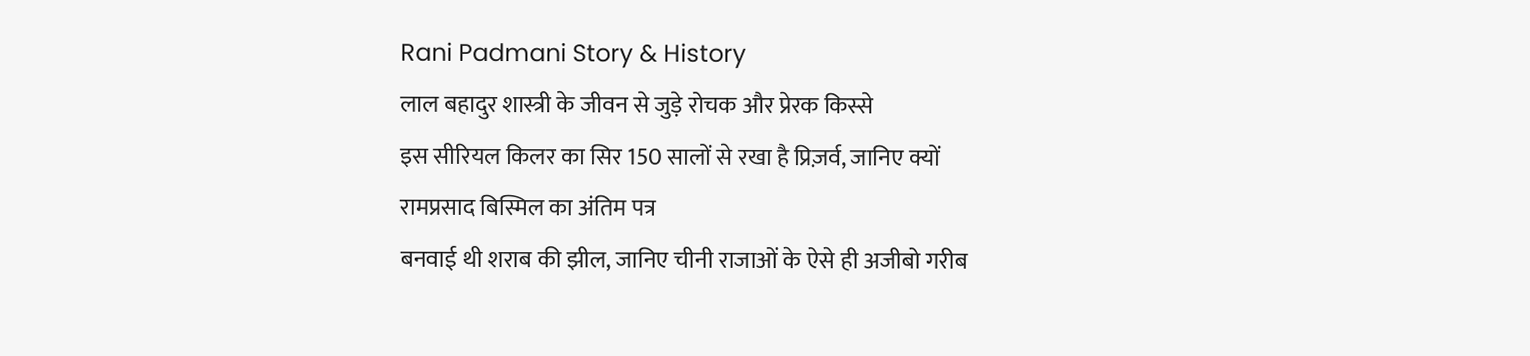Rani Padmani Story & History
लाल बहादुर शास्त्री के जीवन से जुड़े रोचक और प्रेरक किस्से
इस सीरियल किलर का सिर 150 सालों से रखा है प्रिज़र्व, जानिए क्यों
रामप्रसाद बिस्मिल का अंतिम पत्र
बनवाई थी शराब की झील, जानिए चीनी राजाओं के ऐसे ही अजीबो गरीब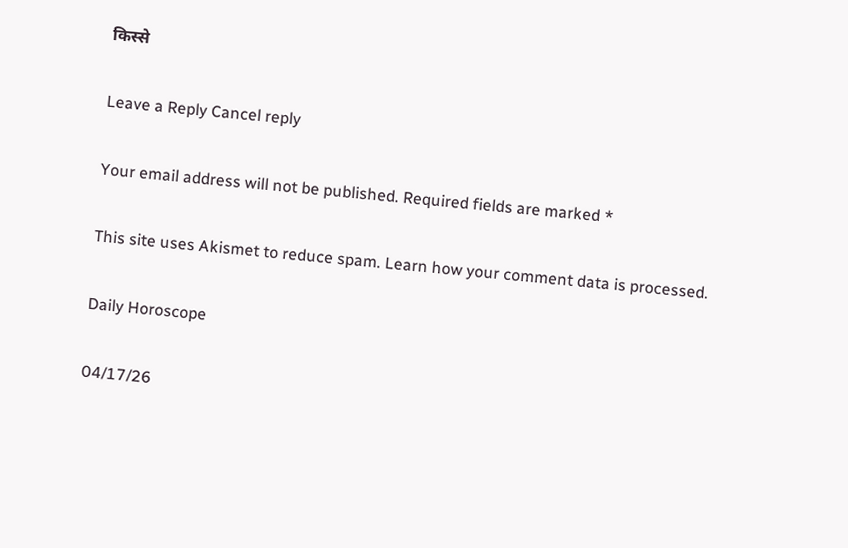किस्से

Leave a Reply Cancel reply

Your email address will not be published. Required fields are marked *

This site uses Akismet to reduce spam. Learn how your comment data is processed.

Daily Horoscope

04/17/26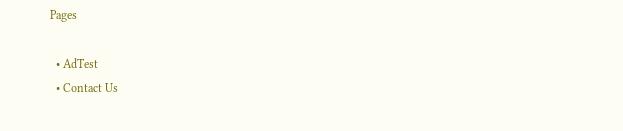Pages

  • AdTest
  • Contact Us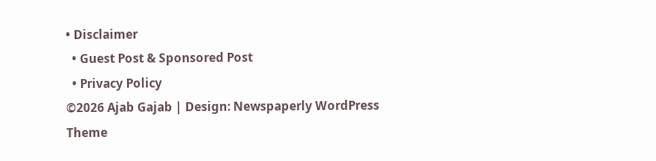• Disclaimer
  • Guest Post & Sponsored Post
  • Privacy Policy
©2026 Ajab Gajab | Design: Newspaperly WordPress Theme